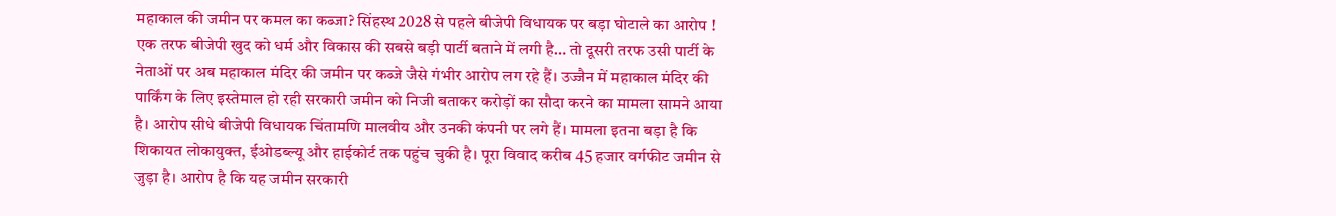महाकाल की जमीन पर कमल का कब्जा? सिंहस्थ 2028 से पहले बीजेपी विधायक पर बड़ा घोटाले का आरोप !
एक तरफ बीजेपी खुद को धर्म और विकास की सबसे बड़ी पार्टी बताने में लगी है… तो दूसरी तरफ उसी पार्टी के नेताओं पर अब महाकाल मंदिर की जमीन पर कब्जे जैसे गंभीर आरोप लग रहे हैं। उज्जैन में महाकाल मंदिर की पार्किंग के लिए इस्तेमाल हो रही सरकारी जमीन को निजी बताकर करोड़ों का सौदा करने का मामला सामने आया है। आरोप सीधे बीजेपी विधायक चिंतामणि मालवीय और उनकी कंपनी पर लगे हैं। मामला इतना बड़ा है कि शिकायत लोकायुक्त, ईओडब्ल्यू और हाईकोर्ट तक पहुंच चुकी है। पूरा विवाद करीब 45 हजार वर्गफीट जमीन से जुड़ा है। आरोप है कि यह जमीन सरकारी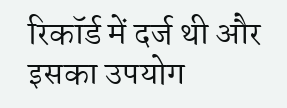रिकॉर्ड में दर्ज थी और इसका उपयोग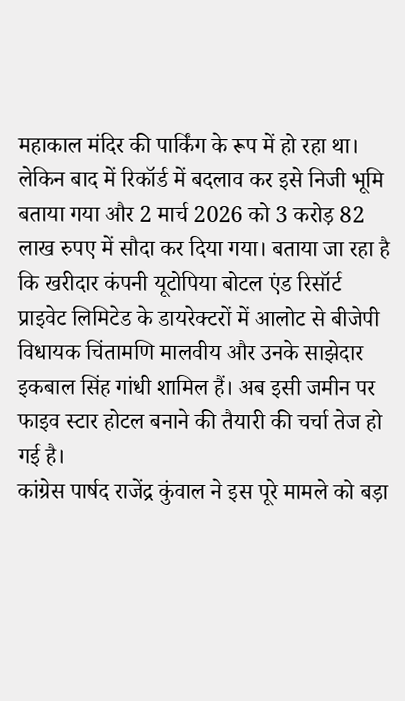महाकाल मंदिर की पार्किंग के रूप में हो रहा था।
लेकिन बाद में रिकॉर्ड में बदलाव कर इसे निजी भूमि बताया गया और 2 मार्च 2026 को 3 करोड़ 82 लाख रुपए में सौदा कर दिया गया। बताया जा रहा है कि खरीदार कंपनी यूटोपिया बोटल एंड रिसॉर्ट प्राइवेट लिमिटेड के डायरेक्टरों में आलोट से बीजेपी विधायक चिंतामणि मालवीय और उनके साझेदार इकबाल सिंह गांधी शामिल हैं। अब इसी जमीन पर फाइव स्टार होटल बनाने की तैयारी की चर्चा तेज हो गई है।
कांग्रेस पार्षद राजेंद्र कुंवाल ने इस पूरे मामले को बड़ा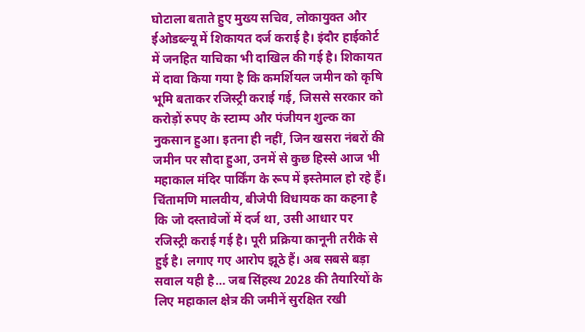घोटाला बताते हुए मुख्य सचिव, लोकायुक्त और ईओडब्ल्यू में शिकायत दर्ज कराई है। इंदौर हाईकोर्ट में जनहित याचिका भी दाखिल की गई है। शिकायत में दावा किया गया है कि कमर्शियल जमीन को कृषि भूमि बताकर रजिस्ट्री कराई गई, जिससे सरकार को करोड़ों रुपए के स्टाम्प और पंजीयन शुल्क का नुकसान हुआ। इतना ही नहीं, जिन खसरा नंबरों की जमीन पर सौदा हुआ, उनमें से कुछ हिस्से आज भी महाकाल मंदिर पार्किंग के रूप में इस्तेमाल हो रहे हैं।
चिंतामणि मालवीय, बीजेपी विधायक का कहना है कि जो दस्तावेजों में दर्ज था, उसी आधार पर रजिस्ट्री कराई गई है। पूरी प्रक्रिया कानूनी तरीके से हुई है। लगाए गए आरोप झूठे हैं। अब सबसे बड़ा सवाल यही है… जब सिंहस्थ 2028 की तैयारियों के लिए महाकाल क्षेत्र की जमीनें सुरक्षित रखी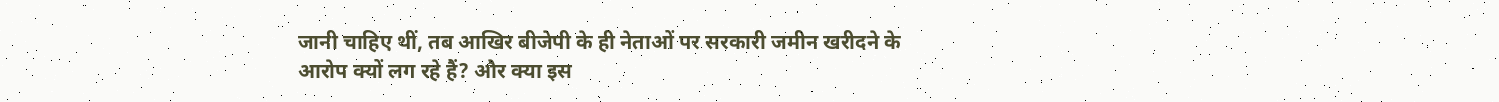जानी चाहिए थीं, तब आखिर बीजेपी के ही नेताओं पर सरकारी जमीन खरीदने के आरोप क्यों लग रहे हैं? और क्या इस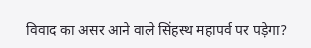विवाद का असर आने वाले सिंहस्थ महापर्व पर पड़ेगा?